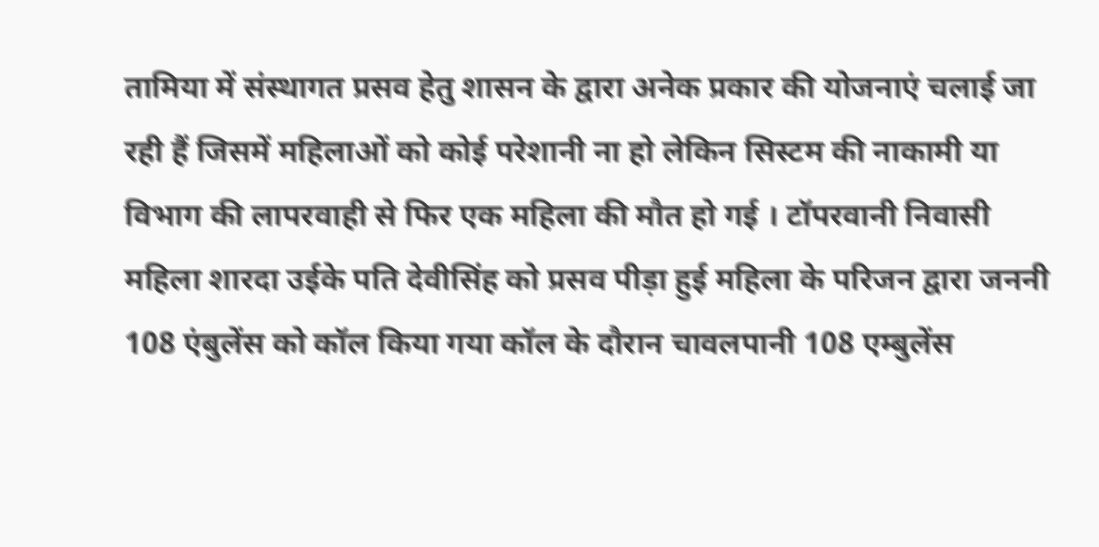तामिया में संस्थागत प्रसव हेतु शासन के द्वारा अनेक प्रकार की योजनाएं चलाई जा रही हैं जिसमें महिलाओं को कोई परेशानी ना हो लेकिन सिस्टम की नाकामी या विभाग की लापरवाही से फिर एक महिला की मौत हो गई । टॉपरवानी निवासी महिला शारदा उईके पति देवीसिंह को प्रसव पीड़ा हुई महिला के परिजन द्वारा जननी 108 एंबुलेंस को कॉल किया गया कॉल के दौरान चावलपानी 108 एम्बुलेंस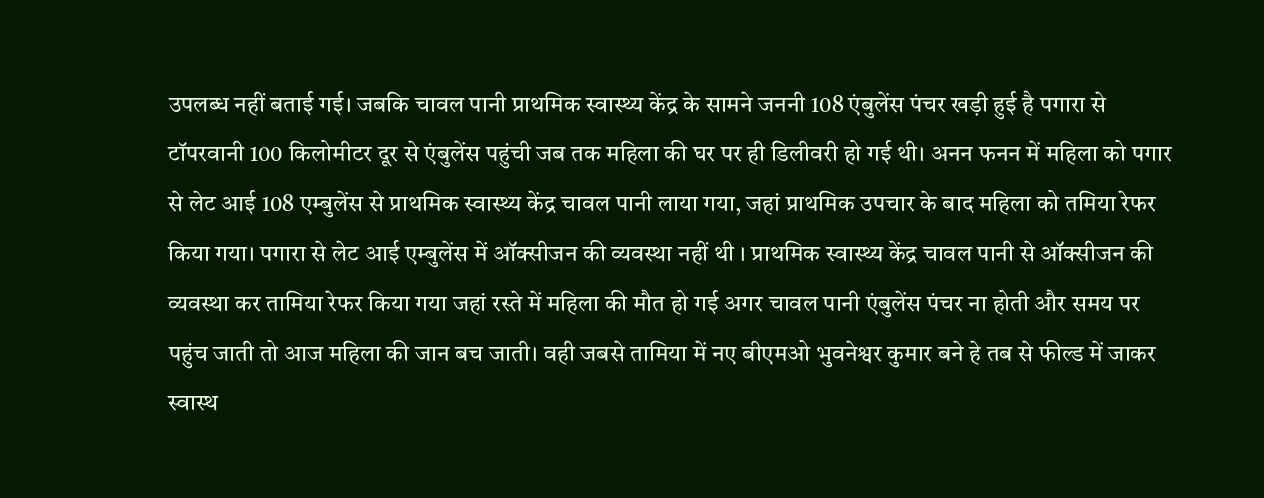उपलब्ध नहीं बताई गई। जबकि चावल पानी प्राथमिक स्वास्थ्य केंद्र के सामने जननी 108 एंबुलेंस पंचर खड़ी हुई है पगारा से टॉपरवानी 100 किलोमीटर दूर से एंबुलेंस पहुंची जब तक महिला की घर पर ही डिलीवरी हो गई थी। अनन फनन में महिला को पगार से लेट आई 108 एम्बुलेंस से प्राथमिक स्वास्थ्य केंद्र चावल पानी लाया गया, जहां प्राथमिक उपचार के बाद महिला को तमिया रेफर किया गया। पगारा से लेट आई एम्बुलेंस में ऑक्सीजन की व्यवस्था नहीं थी । प्राथमिक स्वास्थ्य केंद्र चावल पानी से ऑक्सीजन की व्यवस्था कर तामिया रेफर किया गया जहां रस्ते में महिला की मौत हो गई अगर चावल पानी एंबुलेंस पंचर ना होती और समय पर पहुंच जाती तो आज महिला की जान बच जाती। वही जबसे तामिया में नए बीएमओ भुवनेश्वर कुमार बने हे तब से फील्ड में जाकर स्वास्थ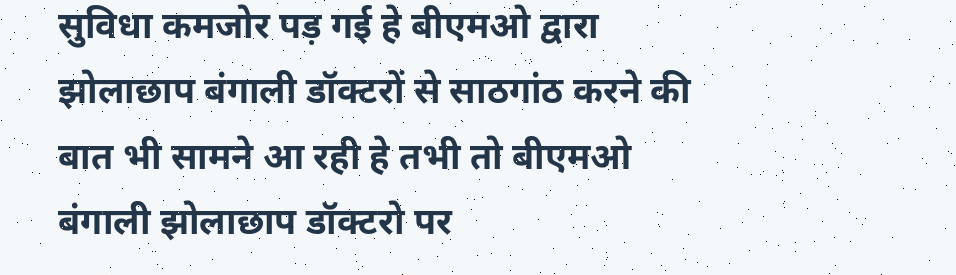सुविधा कमजोर पड़ गई हे बीएमओ द्वारा झोलाछाप बंगाली डॉक्टरों से साठगांठ करने की बात भी सामने आ रही हे तभी तो बीएमओ बंगाली झोलाछाप डॉक्टरो पर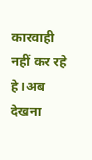कारवाही नहीं कर रहे हे।अब देखना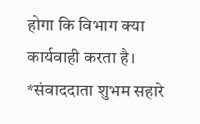होगा कि विभाग क्या कार्यवाही करता है।
*संवाददाता शुभम सहारे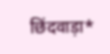छिंदवाड़ा*